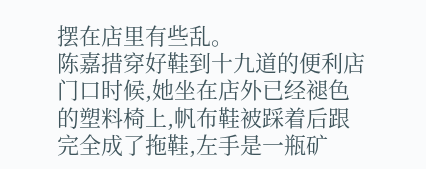摆在店里有些乱。
陈嘉措穿好鞋到十九道的便利店门口时候,她坐在店外已经褪色的塑料椅上,帆布鞋被踩着后跟完全成了拖鞋,左手是一瓶矿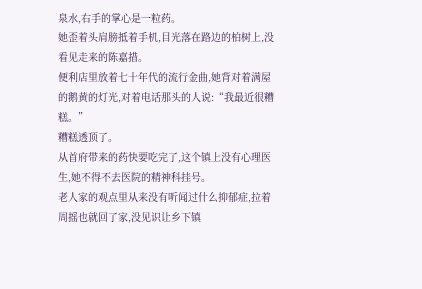泉水,右手的掌心是一粒药。
她歪着头肩膀抵着手机,目光落在路边的柏树上,没看见走来的陈嘉措。
便利店里放着七十年代的流行金曲,她背对着满屋的鹅黄的灯光,对着电话那头的人说:“我最近很糟糕。”
糟糕透顶了。
从首府带来的药快要吃完了,这个镇上没有心理医生,她不得不去医院的精神科挂号。
老人家的观点里从来没有听闻过什么抑郁症,拉着周摇也就回了家,没见识让乡下镇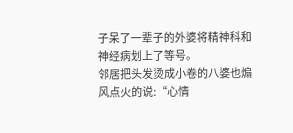子呆了一辈子的外婆将精神科和神经病划上了等号。
邻居把头发烫成小卷的八婆也煽风点火的说:“心情